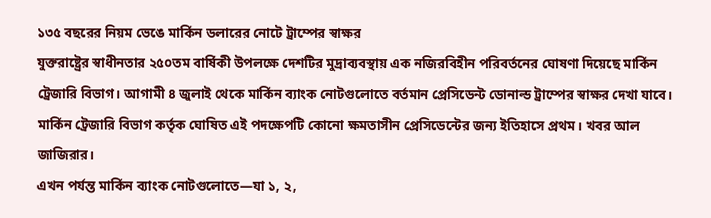১৩৫ বছরের নিয়ম ভেঙে মার্কিন ডলারের নোটে ট্রাম্পের স্বাক্ষর
যুক্তরাষ্ট্রের স্বাধীনতার ২৫০তম বার্ষিকী উপলক্ষে দেশটির মুদ্রাব্যবস্থায় এক নজিরবিহীন পরিবর্তনের ঘোষণা দিয়েছে মার্কিন ট্রেজারি বিভাগ। আগামী ৪ জুলাই থেকে মার্কিন ব্যাংক নোটগুলোতে বর্তমান প্রেসিডেন্ট ডোনাল্ড ট্রাম্পের স্বাক্ষর দেখা যাবে। মার্কিন ট্রেজারি বিভাগ কর্তৃক ঘোষিত এই পদক্ষেপটি কোনো ক্ষমতাসীন প্রেসিডেন্টের জন্য ইতিহাসে প্রথম। খবর আল জাজিরার।
এখন পর্যন্ত মার্কিন ব্যাংক নোটগুলোতে—যা ১, ২,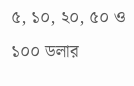৫, ১০, ২০, ৫০ ও ১০০ ডলার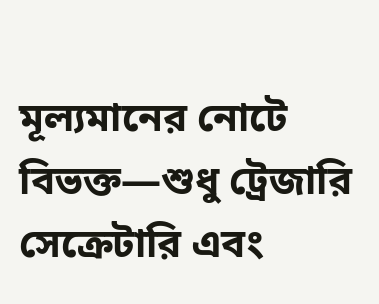মূল্যমানের নোটে বিভক্ত—শুধু ট্রেজারি সেক্রেটারি এবং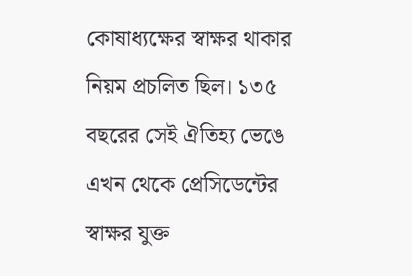কোষাধ্যক্ষের স্বাক্ষর থাকার নিয়ম প্রচলিত ছিল। ১৩৫ বছরের সেই ঐতিহ্য ভেঙে এখন থেকে প্রেসিডেন্টের স্বাক্ষর যুক্ত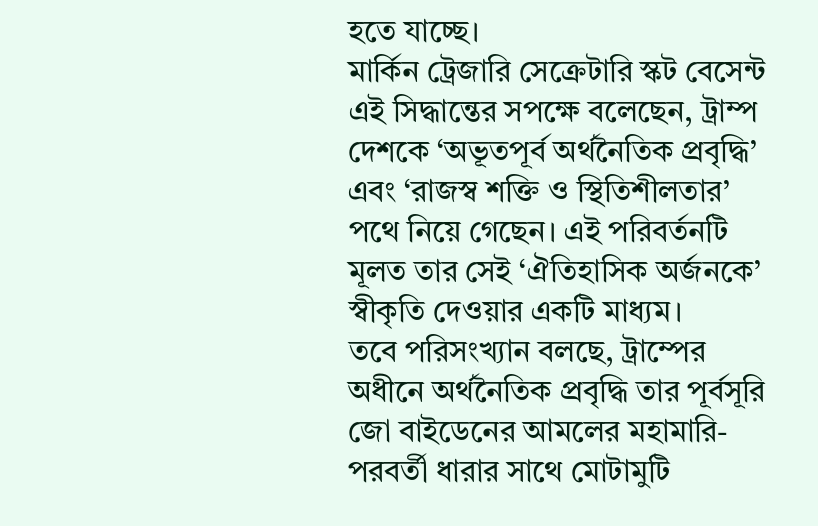হতে যাচ্ছে।
মার্কিন ট্রেজারি সেক্রেটারি স্কট বেসেন্ট এই সিদ্ধান্তের সপক্ষে বলেছেন, ট্রাম্প দেশকে ‘অভূতপূর্ব অর্থনৈতিক প্রবৃদ্ধি’ এবং ‘রাজস্ব শক্তি ও স্থিতিশীলতার’ পথে নিয়ে গেছেন। এই পরিবর্তনটি মূলত তার সেই ‘ঐতিহাসিক অর্জনকে’ স্বীকৃতি দেওয়ার একটি মাধ্যম।
তবে পরিসংখ্যান বলছে, ট্রাম্পের অধীনে অর্থনৈতিক প্রবৃদ্ধি তার পূর্বসূরি জো বাইডেনের আমলের মহামারি-পরবর্তী ধারার সাথে মোটামুটি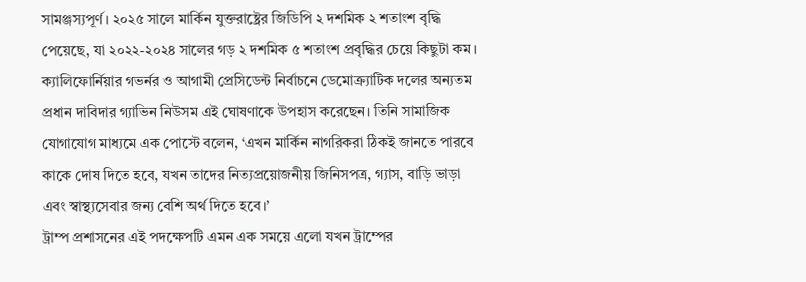সামঞ্জস্যপূর্ণ। ২০২৫ সালে মার্কিন যুক্তরাষ্ট্রের জিডিপি ২ দশমিক ২ শতাংশ বৃদ্ধি পেয়েছে, যা ২০২২-২০২৪ সালের গড় ২ দশমিক ৫ শতাংশ প্রবৃদ্ধির চেয়ে কিছুটা কম।
ক্যালিফোর্নিয়ার গভর্নর ও আগামী প্রেসিডেন্ট নির্বাচনে ডেমোক্র্যাটিক দলের অন্যতম প্রধান দাবিদার গ্যাভিন নিউসম এই ঘোষণাকে উপহাস করেছেন। তিনি সামাজিক যোগাযোগ মাধ্যমে এক পোস্টে বলেন, ‘এখন মার্কিন নাগরিকরা ঠিকই জানতে পারবে কাকে দোষ দিতে হবে, যখন তাদের নিত্যপ্রয়োজনীয় জিনিসপত্র, গ্যাস, বাড়ি ভাড়া এবং স্বাস্থ্যসেবার জন্য বেশি অর্থ দিতে হবে।’
ট্রাম্প প্রশাসনের এই পদক্ষেপটি এমন এক সময়ে এলো যখন ট্রাম্পের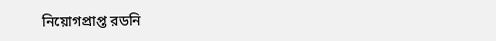নিয়োগপ্রাপ্ত রডনি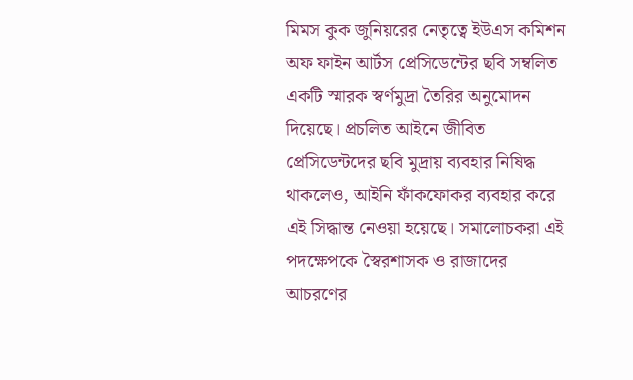মিমস কুক জুনিয়রের নেতৃত্বে ইউএস কমিশন অফ ফাইন আর্টস প্রেসিডেন্টের ছবি সম্বলিত একটি স্মারক স্বর্ণমুদ্রা তৈরির অনুমোদন দিয়েছে। প্রচলিত আইনে জীবিত প্রেসিডেন্টদের ছবি মুদ্রায় ব্যবহার নিষিদ্ধ থাকলেও, আইনি ফাঁকফোকর ব্যবহার করে এই সিদ্ধান্ত নেওয়া হয়েছে। সমালোচকরা এই পদক্ষেপকে স্বৈরশাসক ও রাজাদের আচরণের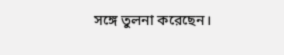সঙ্গে তুলনা করেছেন।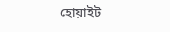হোয়াইট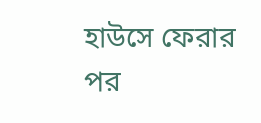হাউসে ফেরার পর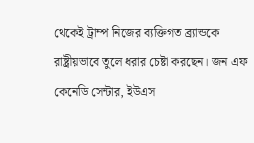থেকেই ট্রাম্প নিজের ব্যক্তিগত ব্র্যান্ডকে রাষ্ট্রীয়ভাবে তুলে ধরার চেষ্টা করছেন। জন এফ কেনেডি সেন্টার, ইউএস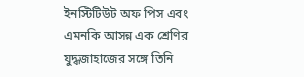ইনস্টিটিউট অফ পিস এবং এমনকি আসন্ন এক শ্রেণির যুদ্ধজাহাজের সঙ্গে তিনি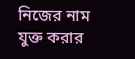নিজের নাম যুক্ত করার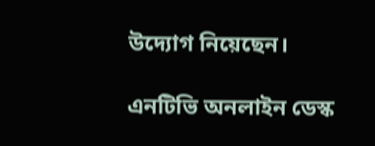উদ্যোগ নিয়েছেন।

এনটিভি অনলাইন ডেস্ক